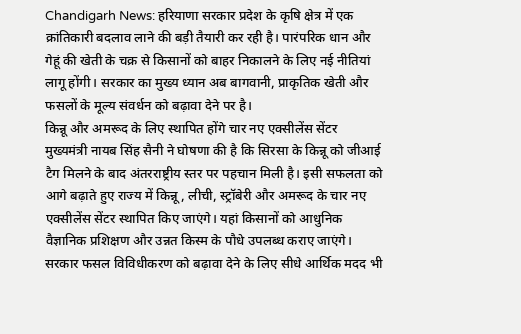Chandigarh News: हरियाणा सरकार प्रदेश के कृषि क्षेत्र में एक क्रांतिकारी बदलाव लाने की बड़ी तैयारी कर रही है। पारंपरिक धान और गेहूं की खेती के चक्र से किसानों को बाहर निकालने के लिए नई नीतियां लागू होंगी। सरकार का मुख्य ध्यान अब बागवानी, प्राकृतिक खेती और फसलों के मूल्य संवर्धन को बढ़ावा देने पर है।
किन्नू और अमरूद के लिए स्थापित होंगे चार नए एक्सीलेंस सेंटर
मुख्यमंत्री नायब सिंह सैनी ने घोषणा की है कि सिरसा के किन्नू को जीआई टैग मिलने के बाद अंतरराष्ट्रीय स्तर पर पहचान मिली है। इसी सफलता को आगे बढ़ाते हुए राज्य में किन्नू, लीची, स्ट्रॉबेरी और अमरूद के चार नए एक्सीलेंस सेंटर स्थापित किए जाएंगे। यहां किसानों को आधुनिक वैज्ञानिक प्रशिक्षण और उन्नत किस्म के पौधे उपलब्ध कराए जाएंगे।
सरकार फसल विविधीकरण को बढ़ावा देने के लिए सीधे आर्थिक मदद भी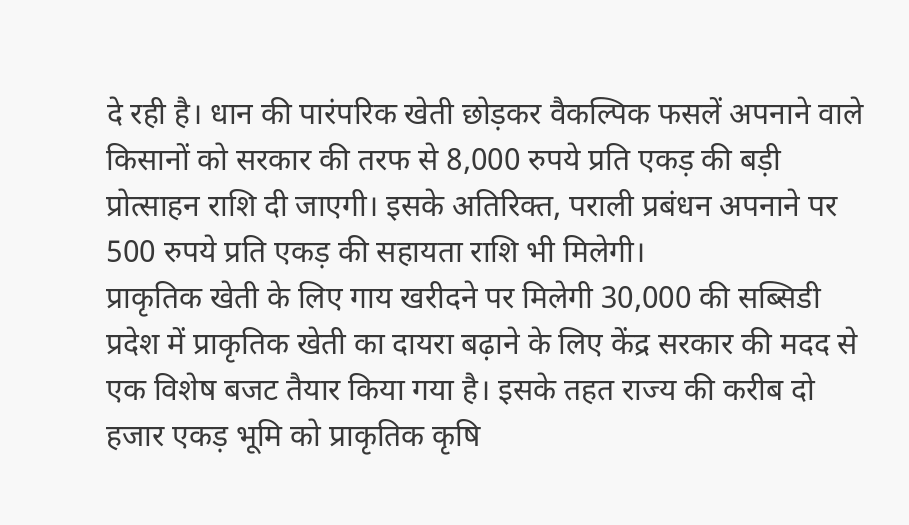दे रही है। धान की पारंपरिक खेती छोड़कर वैकल्पिक फसलें अपनाने वाले किसानों को सरकार की तरफ से 8,000 रुपये प्रति एकड़ की बड़ी प्रोत्साहन राशि दी जाएगी। इसके अतिरिक्त, पराली प्रबंधन अपनाने पर 500 रुपये प्रति एकड़ की सहायता राशि भी मिलेगी।
प्राकृतिक खेती के लिए गाय खरीदने पर मिलेगी 30,000 की सब्सिडी
प्रदेश में प्राकृतिक खेती का दायरा बढ़ाने के लिए केंद्र सरकार की मदद से एक विशेष बजट तैयार किया गया है। इसके तहत राज्य की करीब दो हजार एकड़ भूमि को प्राकृतिक कृषि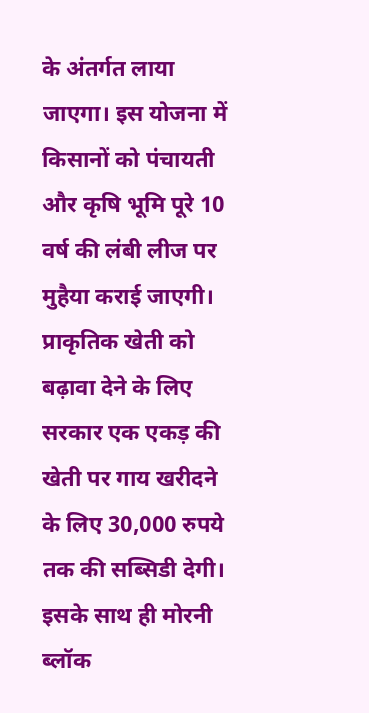के अंतर्गत लाया जाएगा। इस योजना में किसानों को पंचायती और कृषि भूमि पूरे 10 वर्ष की लंबी लीज पर मुहैया कराई जाएगी।
प्राकृतिक खेती को बढ़ावा देने के लिए सरकार एक एकड़ की खेती पर गाय खरीदने के लिए 30,000 रुपये तक की सब्सिडी देगी। इसके साथ ही मोरनी ब्लॉक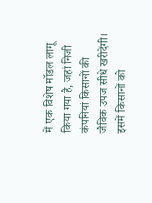में एक विशेष मॉडल लागू किया गया है, जहां निजी कंपनियां किसानों की जैविक उपज सीधे खरीदेंगी। इसमें किसानों को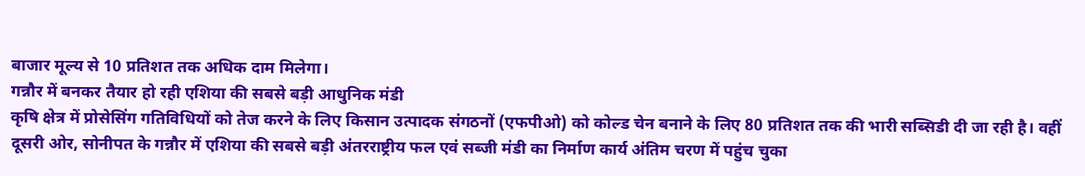बाजार मूल्य से 10 प्रतिशत तक अधिक दाम मिलेगा।
गन्नौर में बनकर तैयार हो रही एशिया की सबसे बड़ी आधुनिक मंडी
कृषि क्षेत्र में प्रोसेसिंग गतिविधियों को तेज करने के लिए किसान उत्पादक संगठनों (एफपीओ) को कोल्ड चेन बनाने के लिए 80 प्रतिशत तक की भारी सब्सिडी दी जा रही है। वहीं दूसरी ओर, सोनीपत के गन्नौर में एशिया की सबसे बड़ी अंतरराष्ट्रीय फल एवं सब्जी मंडी का निर्माण कार्य अंतिम चरण में पहुंच चुका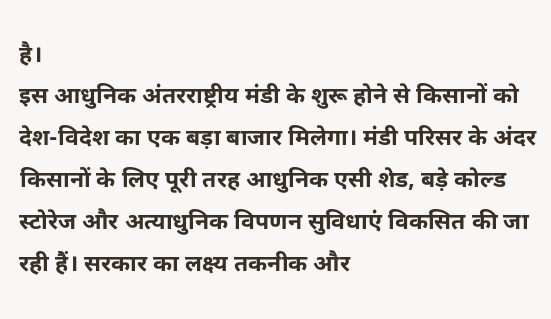है।
इस आधुनिक अंतरराष्ट्रीय मंडी के शुरू होने से किसानों को देश-विदेश का एक बड़ा बाजार मिलेगा। मंडी परिसर के अंदर किसानों के लिए पूरी तरह आधुनिक एसी शेड, बड़े कोल्ड स्टोरेज और अत्याधुनिक विपणन सुविधाएं विकसित की जा रही हैं। सरकार का लक्ष्य तकनीक और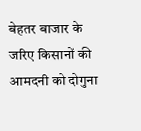बेहतर बाजार के जरिए किसानों की आमदनी को दोगुना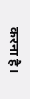करना है।